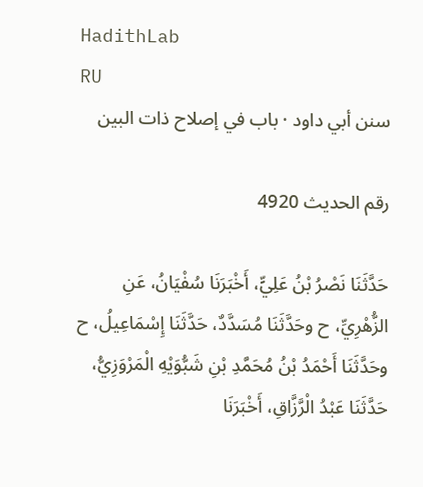HadithLab
RU
سنن أبي داود · باب في إصلاح ذات البين

رقم الحديث 4920

حَدَّثَنَا نَصْرُ بْنُ عَلِيٍّ، أَخْبَرَنَا سُفْيَانُ، عَنِ الزُّهْرِيِّ، ح وحَدَّثَنَا مُسَدَّدٌ، حَدَّثَنَا إِسْمَاعِيلُ، ح وحَدَّثَنَا أَحْمَدُ بْنُ مُحَمَّدِ بْنِ شَبُّوَيْهِ الْمَرْوَزِيُّ، حَدَّثَنَا عَبْدُ الْرَّزَّاقِ، أَخْبَرَنَا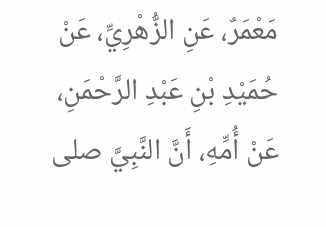مَعْمَرٌ، عَنِ الزُّهْرِيِّ، عَنْ حُمَيْدِ بْنِ عَبْدِ الرَّحْمَنِ، عَنْ أُمِّهِ، أَنَّ النَّبِيَّ صلى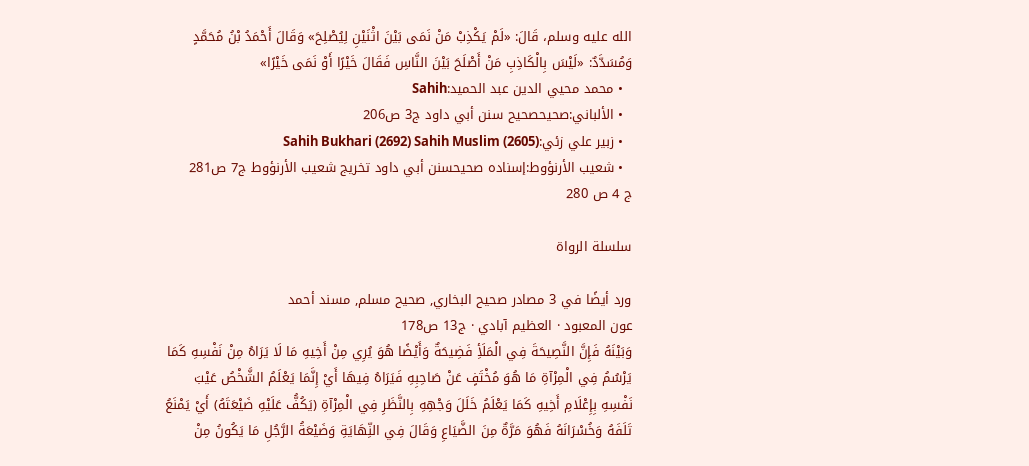الله عليه وسلم، قَالَ: «لَمْ يَكْذِبْ مَنْ نَمَى بَيْنَ اثْنَيْنِ لِيُصْلِحَ» وَقَالَ أَحْمَدُ بْنُ مُحَمَّدٍ وَمُسَدَّدٌ: «لَيْسَ بِالْكَاذِبِ مَنْ أَصْلَحَ بَيْنَ النَّاسِ فَقَالَ خَيْرًا أَوْ نَمَى خَيْرًا»
  • محمد محيي الدين عبد الحميد:Sahih
  • الألباني:صحيحصحيح سنن أبي داود ج3 ص206
  • زبير علي زئي:Sahih Bukhari (2692) Sahih Muslim (2605)
  • شعيب الأرنؤوط:إسناده صحيحسنن أبي داود تخريج شعيب الأرنؤوط ج7 ص281
ج 4 ص 280

سلسلة الرواة

ورد أيضًا في 3 مصادر صحيح البخاري, صحيح مسلم, مسند أحمد
عون المعبود · العظيم آبادي · ج13 ص178
وَبَيْنَهُ فَإِنَّ النَّصِيحَةَ فِي الْمَلَأِ فَضِيحَةٌ وَأَيْضًا هُوَ يُرِي مِنْ أَخِيهِ مَا لَا يَرَاهُ مِنْ نَفْسِهِ كَمَا يَرْسُمُ فِي الْمِرْآةِ مَا هُوَ مُخْتَفٍ عَنْ صَاحِبِهِ فَيَرَاهُ فِيهَا أَيْ إِنَّمَا يَعْلَمُ الشَّخْصُ عَيْبَ نَفْسِهِ بِإِعْلَامِ أَخِيهِ كَمَا يَعْلَمُ خَلَلَ وَجْهِهِ بِالنَّظَرِ فِي الْمِرْآةِ (يَكُفُّ عَلَيْهِ ضَيْعَتَهُ) أَيْ يَمْنَعُ تَلَفَهُ وَخُسْرَانَهُ فَهُوَ مَرَّةٌ مِنَ الضَّيَاعِ وَقَالَ فِي النِّهَايَةِ وَضَيْعَةُ الرَّجُلِ مَا يَكُونُ مِنْ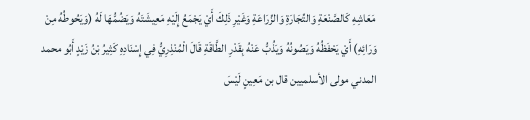مَعَاشِهِ كَالصَّنْعَةِ وَالتِّجَارَةِ وَالزِّرَاعَةِ وَغَيْرِ ذَلِكَ أَيْ يَجْمَعُ إِلَيْهِ مَعِيشَتَهُ وَيَضُمُّهَا لَهُ (وَيَحُوطُهُ مِنْ وَرَائِهِ) أَيْ يَحْفَظُهُ وَيَصُونُهُ وَيَذُبُّ عَنْهُ بِقَدْرِ الطَّاقَةِ قَالَ الْمُنْذِرِيُّ فِي إِسْنَادِهِ كَثِيرُ بْنُ زَيْدٍ أَبُو محمد المدني مولى الأسلميين قال بن مَعِينٍ لَيْسَ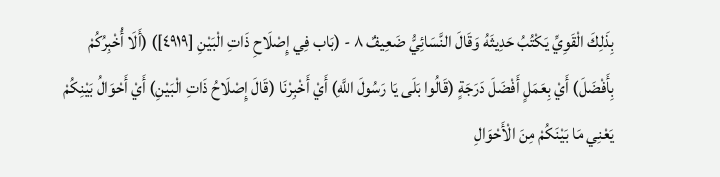بِذَلِكَ الْقَوِيِّ يَكْتُبُ حَدِيثَهُ وَقَالَ النَّسَائِيُّ ضَعِيفٌ ٨ - (بَاب فِي إِصْلَاحِ ذَاتِ الْبَيْنِ [٤٩١٩]) (أَلَا أُخْبِرُكُمْ بِأَفْضَلَ) أَيْ بِعَمَلٍ أَفْضَلَ دَرَجَةٍ (قَالُوا بَلَى يَا رَسُولَ اللَّهِ) أَيْ أَخْبِرْنَا (قَالَ إِصْلَاحُ ذَاتِ الْبَيْنِ) أَيْ أَحْوَالُ بَيْنِكُمْ يَعْنِي مَا بَيْنَكُمْ مِنَ الْأَحْوَالِ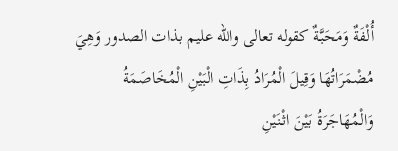أُلْفَةٌ وَمَحَبَّةٌ كقوله تعالى والله عليم بذات الصدور وَهِيَ مُضْمَرَاتُهَا وَقِيلَ الْمُرَادُ بِذَاتِ الْبَيْنِ الْمُخَاصَمَةُ وَالْمُهَاجَرَةُ بَيْنَ اثْنَيْنِ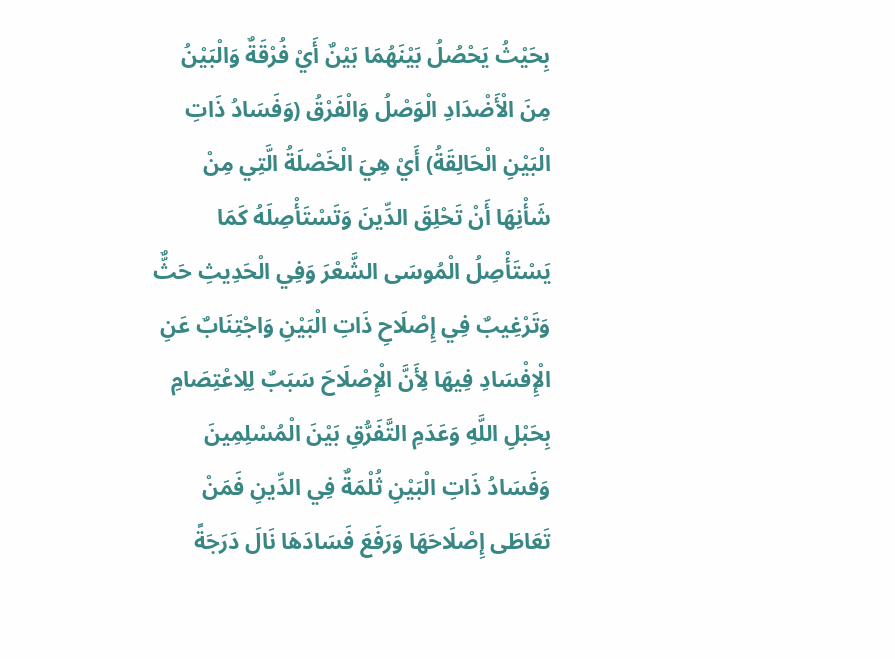بِحَيْثُ يَحْصُلُ بَيْنَهُمَا بَيْنٌ أَيْ فُرْقَةٌ وَالْبَيْنُ مِنَ الْأَضْدَادِ الْوَصْلُ وَالْفَرْقُ (وَفَسَادُ ذَاتِ الْبَيْنِ الْحَالِقَةُ) أَيْ هِيَ الْخَصْلَةُ الَّتِي مِنْ شَأْنِهَا أَنْ تَحْلِقَ الدِّينَ وَتَسْتَأْصِلَهُ كَمَا يَسْتَأْصِلُ الْمُوسَى الشَّعْرَ وَفِي الْحَدِيثِ حَثٌّ وَتَرْغِيبٌ فِي إِصْلَاحِ ذَاتِ الْبَيْنِ وَاجْتِنَابٌ عَنِ الْإِفْسَادِ فِيهَا لِأَنَّ الْإِصْلَاحَ سَبَبٌ لِلِاعْتِصَامِ بِحَبْلِ اللَّهِ وَعَدَمِ التَّفَرُّقِ بَيْنَ الْمُسْلِمِينَ وَفَسَادُ ذَاتِ الْبَيْنِ ثُلْمَةٌ فِي الدِّينِ فَمَنْ تَعَاطَى إِصْلَاحَهَا وَرَفَعَ فَسَادَهَا نَالَ دَرَجَةً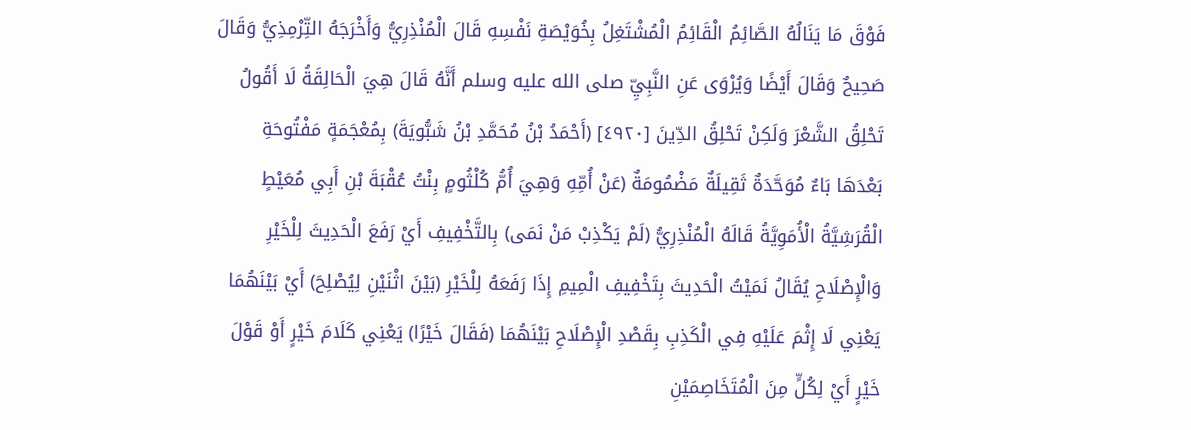فَوْقَ مَا يَنَالُهُ الصَّائِمُ الْقَائِمُ الْمُشْتَغِلُ بِخُوَيْصَةِ نَفْسِهِ قَالَ الْمُنْذِرِيُّ وَأَخْرَجَهُ التِّرْمِذِيُّ وَقَالَ صَحِيحٌ وَقَالَ أَيْضًا وَيُرْوَى عَنِ النَّبِيِّ صلى الله عليه وسلم أَنَّهُ قَالَ هِيَ الْحَالِقَةُ لَا أَقُولُ تَحْلِقُ الشَّعْرَ وَلَكِنْ تَحْلِقُ الدِّينَ [٤٩٢٠] (أَحْمَدُ بْنُ مُحَمَّدِ بْنُ شَبُّويَةَ) بِمُعْجَمَةٍ مَفْتُوحَةِ بَعْدَهَا بَاءٌ مُوَحَّدَةٌ ثَقِيلَةٌ مَضْمُومَةٌ (عَنْ أُمِّهِ وَهِيَ أُمُّ كُلْثُومٍ بِنْتُ عُقْبَةَ بْنِ أَبِي مُعَيْطٍ الْقُرَشِيَّةُ الْأُمَوِيَّةُ قَالَهُ الْمُنْذِرِيُّ (لَمْ يَكْذِبْ مَنْ نَمَى) بِالتَّخْفِيفِ أَيْ رَفَعَ الْحَدِيثَ لِلْخَيْرِ وَالْإِصْلَاحِ يُقَالُ نَمَيْتُ الْحَدِيثَ بِتَخْفِيفِ الْمِيمِ إِذَا رَفَعَهُ لِلْخَيْرِ (بَيْنَ اثْنَيْنِ لِيُصْلِحَ) أَيْ بَيْنَهُمَا يَعْنِي لَا إِثْمَ عَلَيْهِ فِي الْكَذِبِ بِقَصْدِ الْإِصْلَاحِ بَيْنَهُمَا (فَقَالَ خَيْرًا) يَعْنِي كَلَامَ خَيْرٍ أَوْ قَوْلَ خَيْرٍ أَيْ لِكُلٍّ مِنَ الْمُتَخَاصِمَيْنِ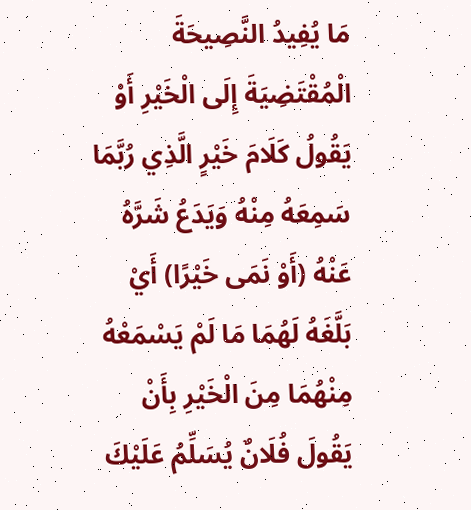مَا يُفِيدُ النَّصِيحَةَ الْمُقْتَضِيَةَ إِلَى الْخَيْرِ أَوْ يَقُولُ كَلَامَ خَيْرٍ الَّذِي رُبَّمَا سَمِعَهُ مِنْهُ وَيَدَعُ شَرَّهُ عَنْهُ (أَوْ نَمَى خَيْرًا) أَيْ بَلَّغَهُ لَهُمَا مَا لَمْ يَسْمَعْهُ مِنْهُمَا مِنَ الْخَيْرِ بِأَنْ يَقُولَ فُلَانٌ يُسَلِّمُ عَلَيْكَ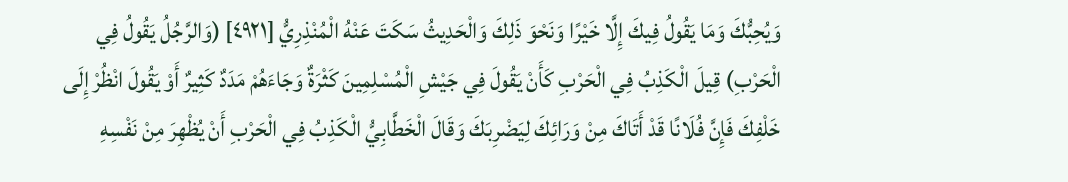وَيُحِبُّكَ وَمَا يَقُولُ فِيكَ إِلَّا خَيْرًا وَنَحْوَ ذَلِكَ وَالْحَدِيثُ سَكَتَ عَنْهُ الْمُنْذِرِيُّ [٤٩٢١] (وَالرَّجُلُ يَقُولُ فِي الْحَرْبِ) قِيلَ الْكَذِبُ فِي الْحَرْبِ كَأَنْ يَقُولَ فِي جَيْشِ الْمُسْلِمِينَ كَثْرَةٌ وَجَاءَهُمْ مَدَدٌ كَثِيرٌ أَوْ يَقُولَ انْظُرْ إِلَى خَلْفِكَ فَإِنَّ فُلَانًا قَدْ أَتَاكَ مِنْ وَرَائِكَ لِيَضْرِبَكَ وَقَالَ الْخَطَّابِيُّ الْكَذِبُ فِي الْحَرْبِ أَنْ يُظْهِرَ مِنْ نَفْسِهِ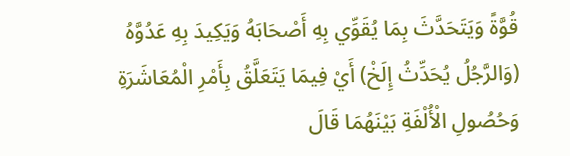قُوَّةً وَيَتَحَدَّثَ بِمَا يُقَوِّي بِهِ أَصْحَابَهُ وَيَكِيدَ بِهِ عَدُوَّهُ (وَالرَّجُلُ يُحَدِّثُ إِلَخْ) أَيْ فِيمَا يَتَعَلَّقُ بِأَمْرِ الْمُعَاشَرَةِ وَحُصُولِ الْأُلْفَةِ بَيْنَهُمَا قَالَ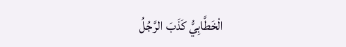الْخَطَّابِيُّ كَذَبَ الرَّجُلُ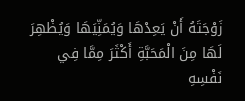زَوْجَتَهُ أَنْ يَعِدْهَا وَيُمَنِّيَهَا وَيُظْهِرَ لَهَا مِنَ الْمَحَبَّةِ أَكْثَرَ مِمَّا فِي نَفْسِهِ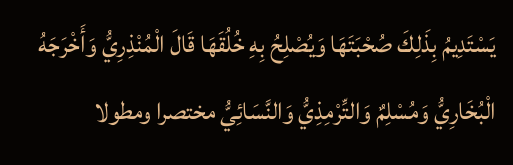يَسْتَدِيمُ بِذَلِكَ صُحْبَتَهَا وَيُصْلِحُ بِهِ خُلُقَهَا قَالَ الْمُنْذِرِيُّ وَأَخْرَجَهُ الْبُخَارِيُّ وَمُسْلِمٌ وَالتِّرْمِذِيُّ وَالنَّسَائِيُّ مختصرا ومطولا